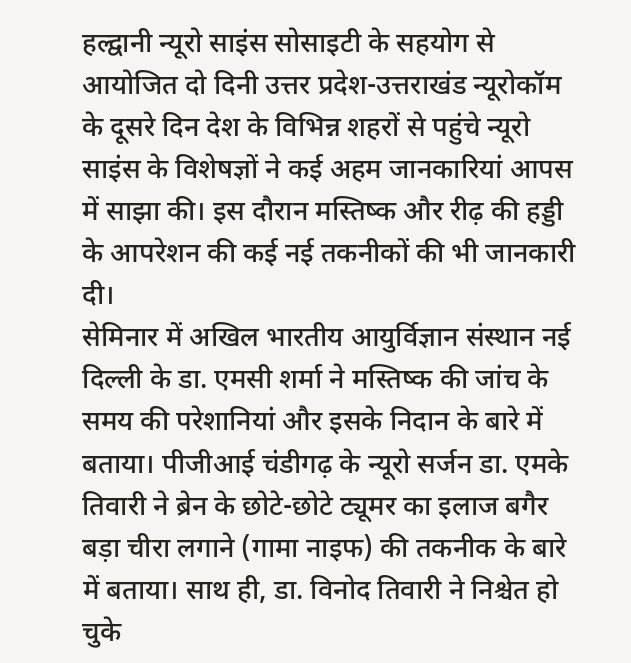हल्द्वानी न्यूरो साइंस सोसाइटी के सहयोग से आयोजित दो दिनी उत्तर प्रदेश-उत्तराखंड न्यूरोकॉम के दूसरे दिन देश के विभिन्न शहरों से पहुंचे न्यूरो साइंस के विशेषज्ञों ने कई अहम जानकारियां आपस में साझा की। इस दौरान मस्तिष्क और रीढ़ की हड्डी के आपरेशन की कई नई तकनीकों की भी जानकारी दी।
सेमिनार में अखिल भारतीय आयुर्विज्ञान संस्थान नई दिल्ली के डा. एमसी शर्मा ने मस्तिष्क की जांच के समय की परेशानियां और इसके निदान के बारे में बताया। पीजीआई चंडीगढ़ के न्यूरो सर्जन डा. एमके तिवारी ने ब्रेन के छोटे-छोटे ट्यूमर का इलाज बगैर बड़ा चीरा लगाने (गामा नाइफ) की तकनीक के बारे में बताया। साथ ही, डा. विनोद तिवारी ने निश्चेत हो चुके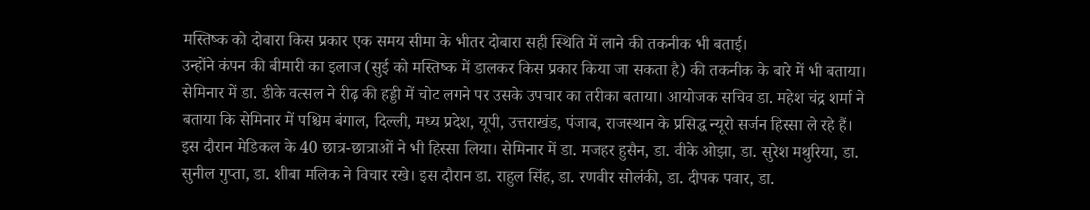मस्तिष्क को दोबारा किस प्रकार एक समय सीमा के भीतर दोबारा सही स्थिति में लाने की तकनीक भी बताई।
उन्होंने कंपन की बीमारी का इलाज (सुई को मस्तिष्क में डालकर किस प्रकार किया जा सकता है) की तकनीक के बारे में भी बताया। सेमिनार में डा. डीके वत्सल ने रीढ़ की हड्डी में चोट लगने पर उसके उपचार का तरीका बताया। आयोजक सचिव डा. महेश चंद्र शर्मा ने बताया कि सेमिनार में पश्चिम बंगाल, दिल्ली, मध्य प्रदेश, यूपी, उत्तराखंड, पंजाब, राजस्थान के प्रसिद्ध न्यूरो सर्जन हिस्सा ले रहे हैं।
इस दौरान मेडिकल के 40 छात्र-छात्राओं ने भी हिस्सा लिया। सेमिनार में डा. मजहर हुसैन, डा. वीके ओझा, डा. सुरेश मथुरिया, डा. सुनील गुप्ता, डा. शीबा मलिक ने विचार रखे। इस दौरान डा. राहुल सिंह, डा. रणवीर सोलंकी, डा. दीपक पवार, डा.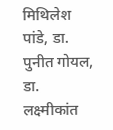मिथिलेश पांडे, डा. पुनीत गोयल, डा. लक्ष्मीकांत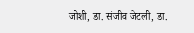जोशी, डा. संजीव जेटली, डा.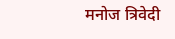मनोज त्रिवेदी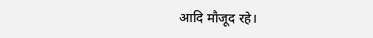आदि मौजूद रहे।